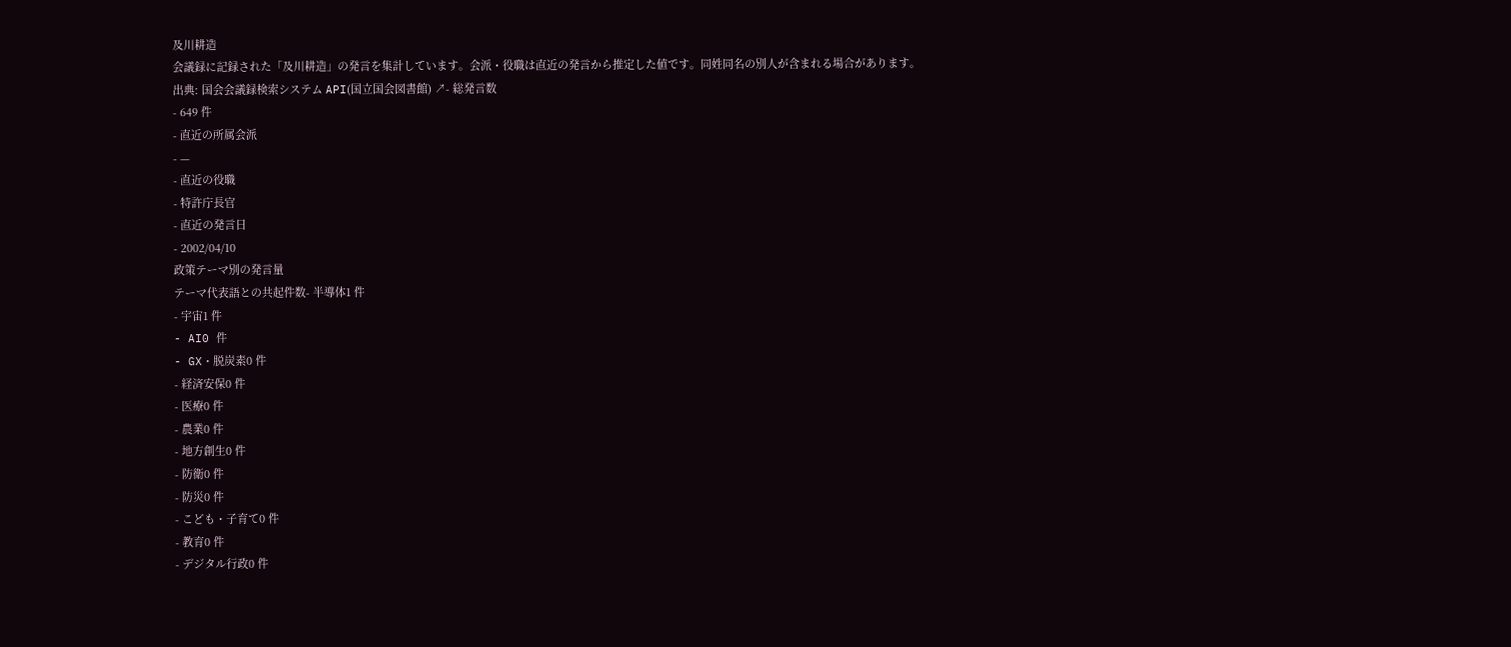及川耕造
会議録に記録された「及川耕造」の発言を集計しています。会派・役職は直近の発言から推定した値です。同姓同名の別人が含まれる場合があります。
出典: 国会会議録検索システム API(国立国会図書館) ↗- 総発言数
- 649 件
- 直近の所属会派
- —
- 直近の役職
- 特許庁長官
- 直近の発言日
- 2002/04/10
政策テーマ別の発言量
テーマ代表語との共起件数- 半導体1 件
- 宇宙1 件
- AI0 件
- GX・脱炭素0 件
- 経済安保0 件
- 医療0 件
- 農業0 件
- 地方創生0 件
- 防衛0 件
- 防災0 件
- こども・子育て0 件
- 教育0 件
- デジタル行政0 件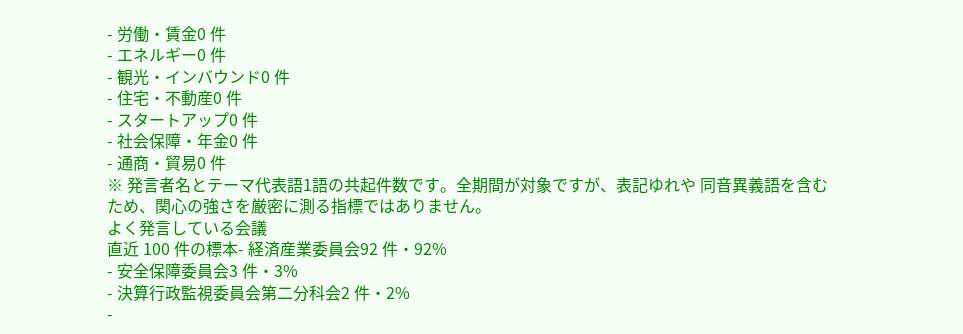- 労働・賃金0 件
- エネルギー0 件
- 観光・インバウンド0 件
- 住宅・不動産0 件
- スタートアップ0 件
- 社会保障・年金0 件
- 通商・貿易0 件
※ 発言者名とテーマ代表語1語の共起件数です。全期間が対象ですが、表記ゆれや 同音異義語を含むため、関心の強さを厳密に測る指標ではありません。
よく発言している会議
直近 100 件の標本- 経済産業委員会92 件・92%
- 安全保障委員会3 件・3%
- 決算行政監視委員会第二分科会2 件・2%
-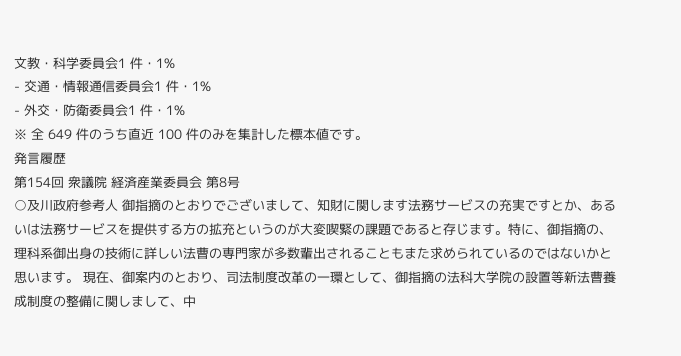文教・科学委員会1 件・1%
- 交通・情報通信委員会1 件・1%
- 外交・防衛委員会1 件・1%
※ 全 649 件のうち直近 100 件のみを集計した標本値です。
発言履歴
第154回 衆議院 経済産業委員会 第8号
○及川政府参考人 御指摘のとおりでございまして、知財に関します法務サービスの充実ですとか、あるいは法務サービスを提供する方の拡充というのが大変喫緊の課題であると存じます。特に、御指摘の、理科系御出身の技術に詳しい法曹の専門家が多数輩出されることもまた求められているのではないかと思います。 現在、御案内のとおり、司法制度改革の一環として、御指摘の法科大学院の設置等新法曹養成制度の整備に関しまして、中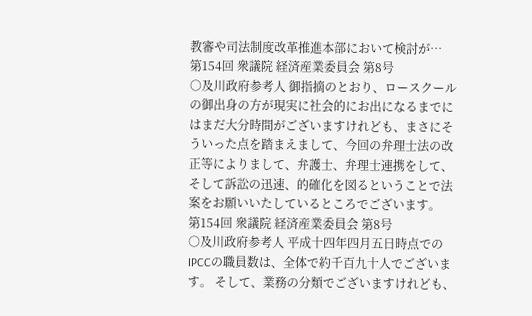教審や司法制度改革推進本部において検討が…
第154回 衆議院 経済産業委員会 第8号
○及川政府参考人 御指摘のとおり、ロースクールの御出身の方が現実に社会的にお出になるまでにはまだ大分時間がございますけれども、まさにそういった点を踏まえまして、今回の弁理士法の改正等によりまして、弁護士、弁理士連携をして、そして訴訟の迅速、的確化を図るということで法案をお願いいたしているところでございます。
第154回 衆議院 経済産業委員会 第8号
○及川政府参考人 平成十四年四月五日時点でのIPCCの職員数は、全体で約千百九十人でございます。 そして、業務の分類でございますけれども、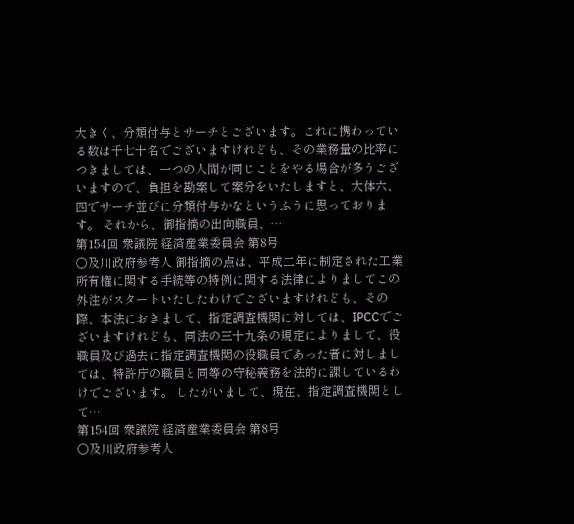大きく、分類付与とサーチとございます。これに携わっている数は千七十名でございますけれども、その業務量の比率につきましては、一つの人間が同じことをやる場合が多うございますので、負担を勘案して案分をいたしますと、大体六、四でサーチ並びに分類付与かなというふうに思っております。 それから、御指摘の出向職員、…
第154回 衆議院 経済産業委員会 第8号
○及川政府参考人 御指摘の点は、平成二年に制定された工業所有権に関する手続等の特例に関する法律によりましてこの外注がスタートいたしたわけでございますけれども、その際、本法におきまして、指定調査機関に対しては、IPCCでございますけれども、同法の三十九条の規定によりまして、役職員及び過去に指定調査機関の役職員であった者に対しましては、特許庁の職員と同等の守秘義務を法的に課しているわけでございます。 したがいまして、現在、指定調査機関として…
第154回 衆議院 経済産業委員会 第8号
○及川政府参考人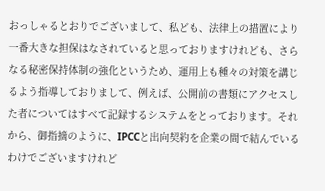おっしゃるとおりでございまして、私ども、法律上の措置により一番大きな担保はなされていると思っておりますけれども、さらなる秘密保持体制の強化というため、運用上も種々の対策を講じるよう指導しておりまして、例えば、公開前の書類にアクセスした者についてはすべて記録するシステムをとっております。それから、御指摘のように、IPCCと出向契約を企業の間で結んでいるわけでございますけれど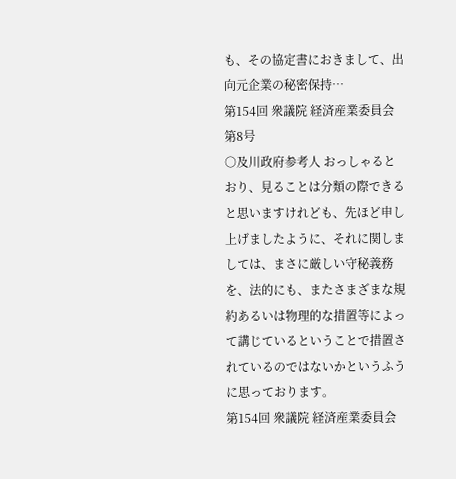も、その協定書におきまして、出向元企業の秘密保持…
第154回 衆議院 経済産業委員会 第8号
○及川政府参考人 おっしゃるとおり、見ることは分類の際できると思いますけれども、先ほど申し上げましたように、それに関しましては、まさに厳しい守秘義務を、法的にも、またさまざまな規約あるいは物理的な措置等によって講じているということで措置されているのではないかというふうに思っております。
第154回 衆議院 経済産業委員会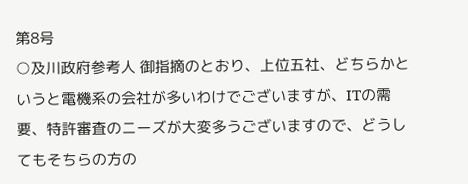第8号
○及川政府参考人 御指摘のとおり、上位五社、どちらかというと電機系の会社が多いわけでございますが、ITの需要、特許審査のニーズが大変多うございますので、どうしてもそちらの方の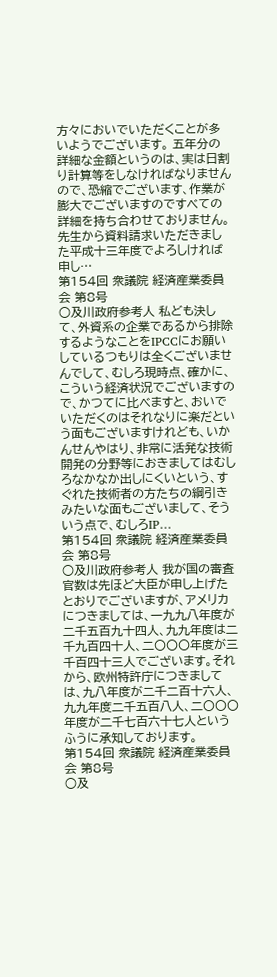方々においでいただくことが多いようでございます。 五年分の詳細な金額というのは、実は日割り計算等をしなければなりませんので、恐縮でございます、作業が膨大でございますのですべての詳細を持ち合わせておりません。先生から資料請求いただきました平成十三年度でよろしければ申し…
第154回 衆議院 経済産業委員会 第8号
○及川政府参考人 私ども決して、外資系の企業であるから排除するようなことをIPCCにお願いしているつもりは全くございませんでして、むしろ現時点、確かに、こういう経済状況でございますので、かつてに比べますと、おいでいただくのはそれなりに楽だという面もございますけれども、いかんせんやはり、非常に活発な技術開発の分野等におきましてはむしろなかなか出しにくいという、すぐれた技術者の方たちの綱引きみたいな面もございまして、そういう点で、むしろIP…
第154回 衆議院 経済産業委員会 第8号
○及川政府参考人 我が国の審査官数は先ほど大臣が申し上げたとおりでございますが、アメリカにつきましては、一九九八年度が二千五百九十四人、九九年度は二千九百四十人、二〇〇〇年度が三千百四十三人でございます。それから、欧州特許庁につきましては、九八年度が二千二百十六人、九九年度二千五百八人、二〇〇〇年度が二千七百六十七人というふうに承知しております。
第154回 衆議院 経済産業委員会 第8号
○及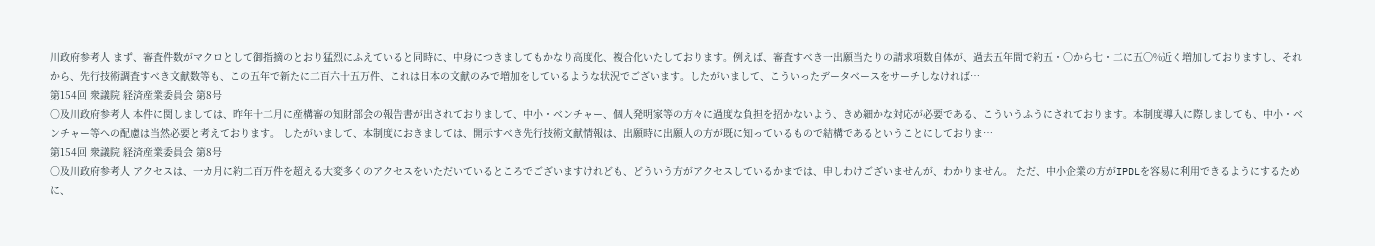川政府参考人 まず、審査件数がマクロとして御指摘のとおり猛烈にふえていると同時に、中身につきましてもかなり高度化、複合化いたしております。例えば、審査すべき一出願当たりの請求項数自体が、過去五年間で約五・〇から七・二に五〇%近く増加しておりますし、それから、先行技術調査すべき文献数等も、この五年で新たに二百六十五万件、これは日本の文献のみで増加をしているような状況でございます。したがいまして、こういったデータベースをサーチしなければ…
第154回 衆議院 経済産業委員会 第8号
○及川政府参考人 本件に関しましては、昨年十二月に産構審の知財部会の報告書が出されておりまして、中小・ベンチャー、個人発明家等の方々に過度な負担を招かないよう、きめ細かな対応が必要である、こういうふうにされております。本制度導入に際しましても、中小・ベンチャー等への配慮は当然必要と考えております。 したがいまして、本制度におきましては、開示すべき先行技術文献情報は、出願時に出願人の方が既に知っているもので結構であるということにしておりま…
第154回 衆議院 経済産業委員会 第8号
○及川政府参考人 アクセスは、一カ月に約二百万件を超える大変多くのアクセスをいただいているところでございますけれども、どういう方がアクセスしているかまでは、申しわけございませんが、わかりません。 ただ、中小企業の方がIPDLを容易に利用できるようにするために、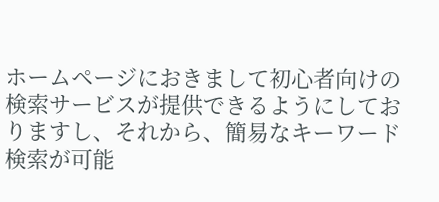ホームページにおきまして初心者向けの検索サービスが提供できるようにしておりますし、それから、簡易なキーワード検索が可能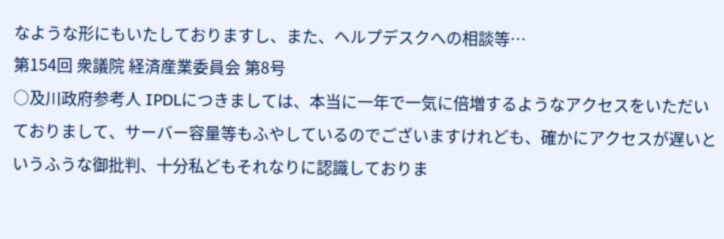なような形にもいたしておりますし、また、ヘルプデスクへの相談等…
第154回 衆議院 経済産業委員会 第8号
○及川政府参考人 IPDLにつきましては、本当に一年で一気に倍増するようなアクセスをいただいておりまして、サーバー容量等もふやしているのでございますけれども、確かにアクセスが遅いというふうな御批判、十分私どもそれなりに認識しておりま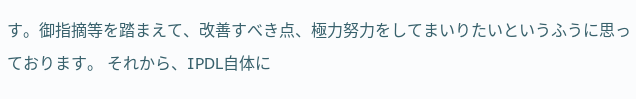す。御指摘等を踏まえて、改善すべき点、極力努力をしてまいりたいというふうに思っております。 それから、IPDL自体に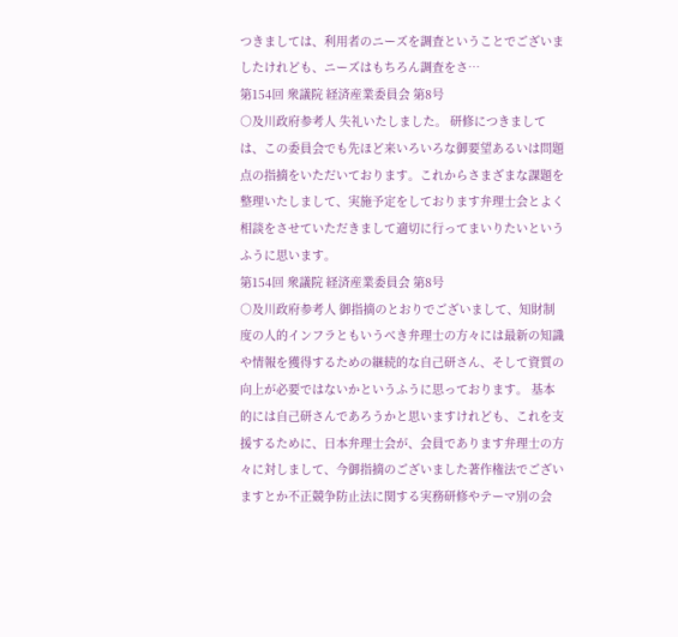つきましては、利用者のニーズを調査ということでございましたけれども、ニーズはもちろん調査をさ…
第154回 衆議院 経済産業委員会 第8号
○及川政府参考人 失礼いたしました。 研修につきましては、この委員会でも先ほど来いろいろな御要望あるいは問題点の指摘をいただいております。これからさまざまな課題を整理いたしまして、実施予定をしております弁理士会とよく相談をさせていただきまして適切に行ってまいりたいというふうに思います。
第154回 衆議院 経済産業委員会 第8号
○及川政府参考人 御指摘のとおりでございまして、知財制度の人的インフラともいうべき弁理士の方々には最新の知識や情報を獲得するための継続的な自己研さん、そして資質の向上が必要ではないかというふうに思っております。 基本的には自己研さんであろうかと思いますけれども、これを支援するために、日本弁理士会が、会員であります弁理士の方々に対しまして、今御指摘のございました著作権法でございますとか不正競争防止法に関する実務研修やテーマ別の会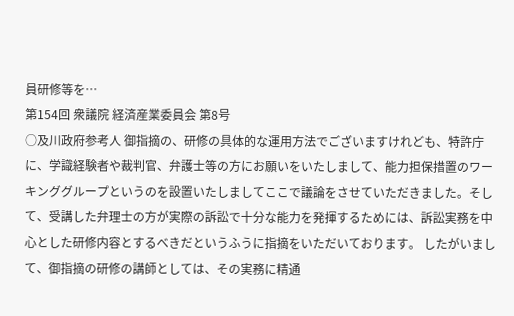員研修等を…
第154回 衆議院 経済産業委員会 第8号
○及川政府参考人 御指摘の、研修の具体的な運用方法でございますけれども、特許庁に、学識経験者や裁判官、弁護士等の方にお願いをいたしまして、能力担保措置のワーキンググループというのを設置いたしましてここで議論をさせていただきました。そして、受講した弁理士の方が実際の訴訟で十分な能力を発揮するためには、訴訟実務を中心とした研修内容とするべきだというふうに指摘をいただいております。 したがいまして、御指摘の研修の講師としては、その実務に精通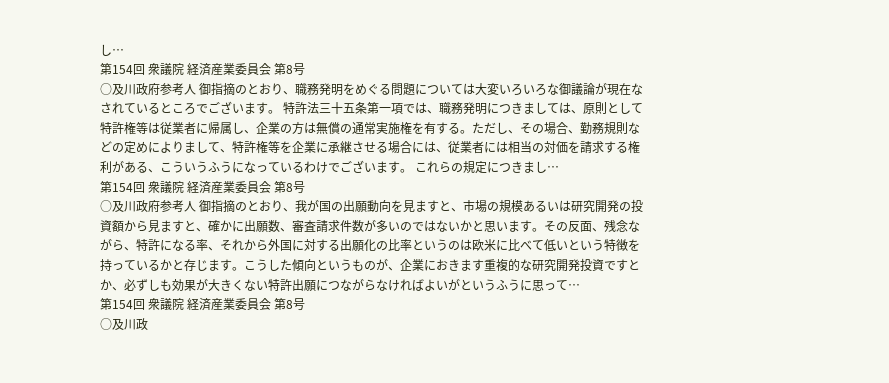し…
第154回 衆議院 経済産業委員会 第8号
○及川政府参考人 御指摘のとおり、職務発明をめぐる問題については大変いろいろな御議論が現在なされているところでございます。 特許法三十五条第一項では、職務発明につきましては、原則として特許権等は従業者に帰属し、企業の方は無償の通常実施権を有する。ただし、その場合、勤務規則などの定めによりまして、特許権等を企業に承継させる場合には、従業者には相当の対価を請求する権利がある、こういうふうになっているわけでございます。 これらの規定につきまし…
第154回 衆議院 経済産業委員会 第8号
○及川政府参考人 御指摘のとおり、我が国の出願動向を見ますと、市場の規模あるいは研究開発の投資額から見ますと、確かに出願数、審査請求件数が多いのではないかと思います。その反面、残念ながら、特許になる率、それから外国に対する出願化の比率というのは欧米に比べて低いという特徴を持っているかと存じます。こうした傾向というものが、企業におきます重複的な研究開発投資ですとか、必ずしも効果が大きくない特許出願につながらなければよいがというふうに思って…
第154回 衆議院 経済産業委員会 第8号
○及川政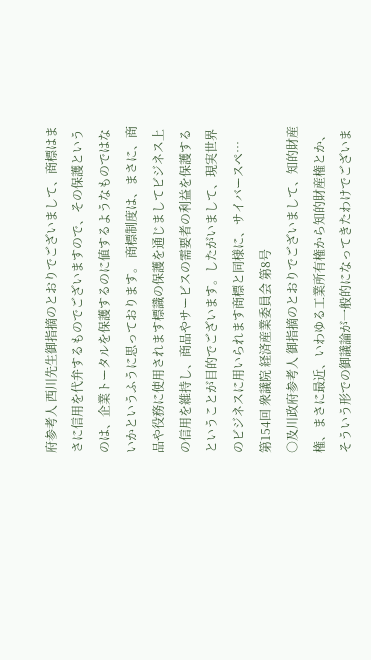府参考人 西川先生御指摘のとおりでございまして、商標はまさに信用を代弁するものでございますので、その保護というのは、企業トータルを保護するのに値するようなものではないかというふうに思っております。 商標制度は、まさに、商品や役務に使用されます標識の保護を通じましてビジネス上の信用を維持し、商品やサービスの需要者の利益を保護するということが目的でございます。したがいまして、現実世界のビジネスに用いられます商標と同様に、サイバースペ…
第154回 衆議院 経済産業委員会 第8号
○及川政府参考人 御指摘のとおりでございまして、知的財産権、まさに最近、いわゆる工業所有権から知的財産権とか、そういう形での御議論が一般的になってきたわけでございま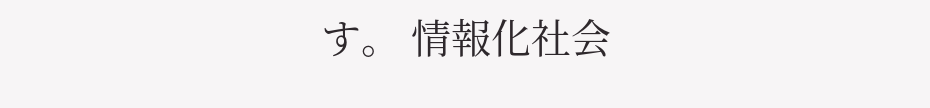す。 情報化社会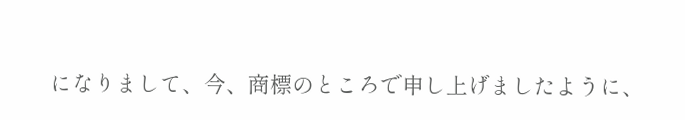になりまして、今、商標のところで申し上げましたように、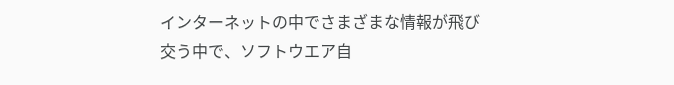インターネットの中でさまざまな情報が飛び交う中で、ソフトウエア自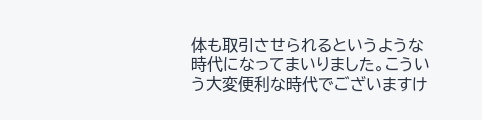体も取引させられるというような時代になってまいりました。こういう大変便利な時代でございますけ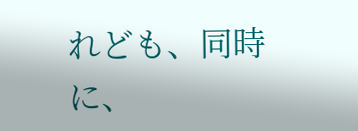れども、同時に、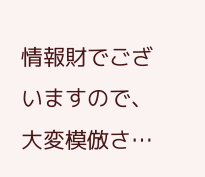情報財でございますので、大変模倣さ…